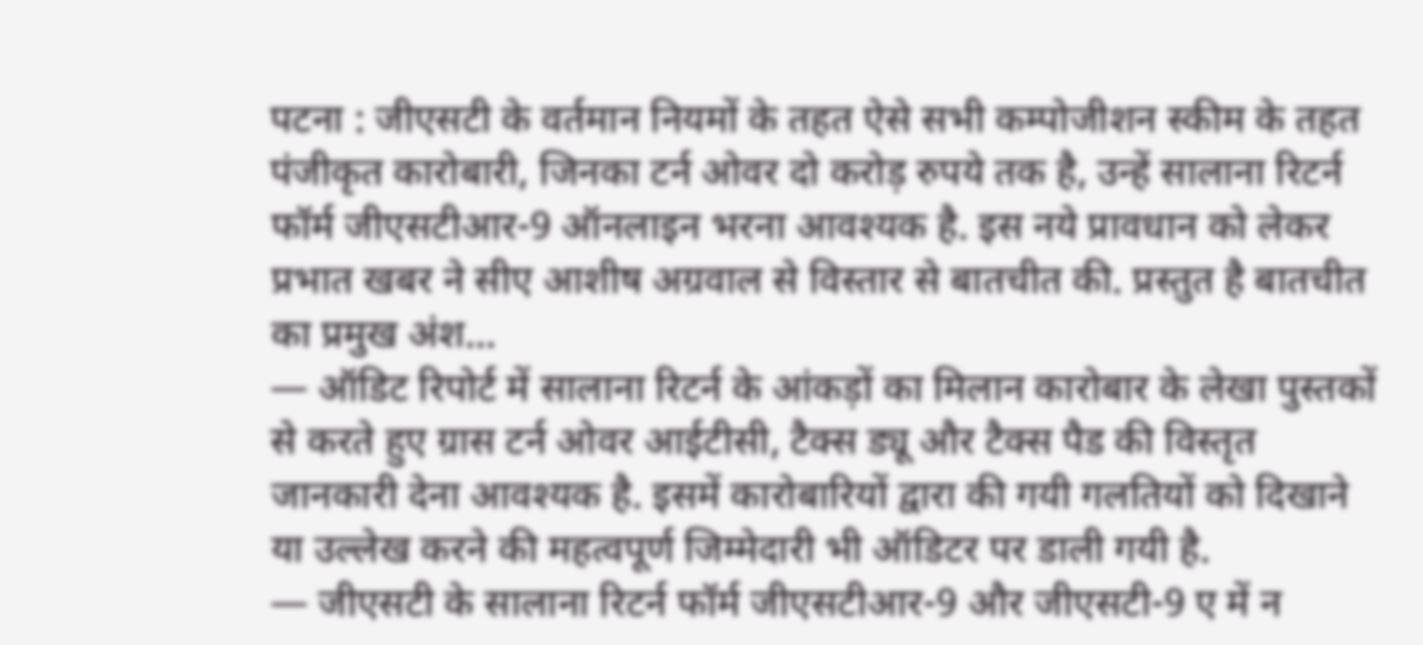पटना : जीएसटी के वर्तमान नियमों के तहत ऐसे सभी कम्पोजीशन स्कीम के तहत पंजीकृत कारोबारी, जिनका टर्न ओवर दो करोड़ रुपये तक है, उन्हें सालाना रिटर्न फॉर्म जीएसटीआर-9 ऑनलाइन भरना आवश्यक है. इस नये प्रावधान को लेकर प्रभात खबर ने सीए आशीष अग्रवाल से विस्तार से बातचीत की. प्रस्तुत है बातचीत का प्रमुख अंश…
— ऑडिट रिपोर्ट में सालाना रिटर्न के आंकड़ों का मिलान कारोबार के लेखा पुस्तकों से करते हुए ग्रास टर्न ओवर आईटीसी, टैक्स ड्यू और टैक्स पैड की विस्तृत जानकारी देना आवश्यक है. इसमें कारोबारियों द्वारा की गयी गलतियों को दिखाने या उल्लेख करने की महत्वपूर्ण जिम्मेदारी भी ऑडिटर पर डाली गयी है.
— जीएसटी के सालाना रिटर्न फॉर्म जीएसटीआर-9 और जीएसटी-9 ए में न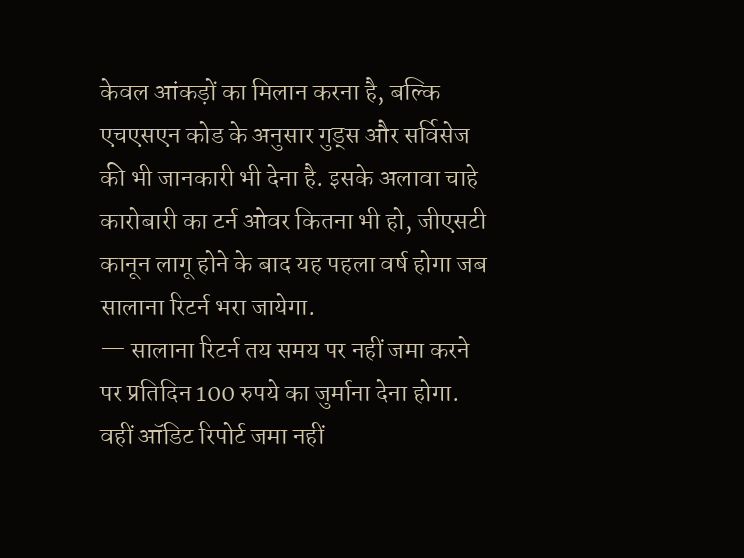केवल आंकड़ों का मिलान करना है, बल्कि एचएसएन कोड के अनुसार गुड्स और सर्विसेज की भी जानकारी भी देना है. इसके अलावा चाहे कारोबारी का टर्न ओवर कितना भी हो, जीएसटी कानून लागू होने के बाद यह पहला वर्ष होगा जब सालाना रिटर्न भरा जायेगा.
— सालाना रिटर्न तय समय पर नहीं जमा करने पर प्रतिदिन 100 रुपये का जुर्माना देना होगा. वहीं ऑडिट रिपोर्ट जमा नहीं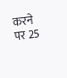करने पर 25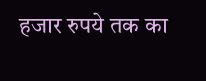हजार रुपये तक का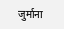जुर्माना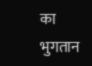का भुगतान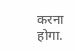करना होगा.